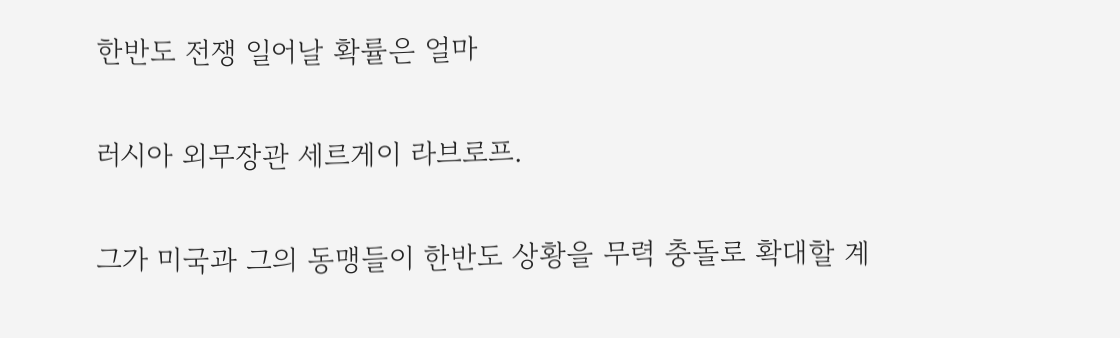한반도 전쟁 일어날 확률은 얼마

러시아 외무장관 세르게이 라브로프.

그가 미국과 그의 동맹들이 한반도 상황을 무력 충돌로 확대할 계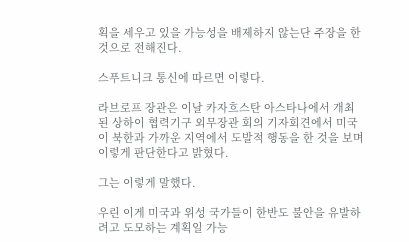획을 세우고 있을 가능성을 배제하지 않는단 주장을 한 것으로 전해진다.

스푸트니크 통신에 따르면 이렇다.

라브로프 장관은 이날 카자흐스탄 아스타나에서 개최된 상하이 협력기구 외무장관 회의 기자회견에서 미국이 북한과 가까운 지역에서 도발적 행동을 한 것을 보며 이렇게 판단한다고 밝혔다.

그는 이렇게 말했다.

우린 이게 미국과 위성 국가들이 한반도 불안을 유발하려고 도모하는 계획일 가능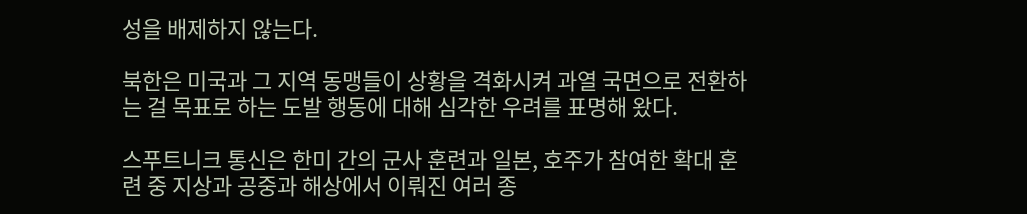성을 배제하지 않는다.

북한은 미국과 그 지역 동맹들이 상황을 격화시켜 과열 국면으로 전환하는 걸 목표로 하는 도발 행동에 대해 심각한 우려를 표명해 왔다.

스푸트니크 통신은 한미 간의 군사 훈련과 일본, 호주가 참여한 확대 훈련 중 지상과 공중과 해상에서 이뤄진 여러 종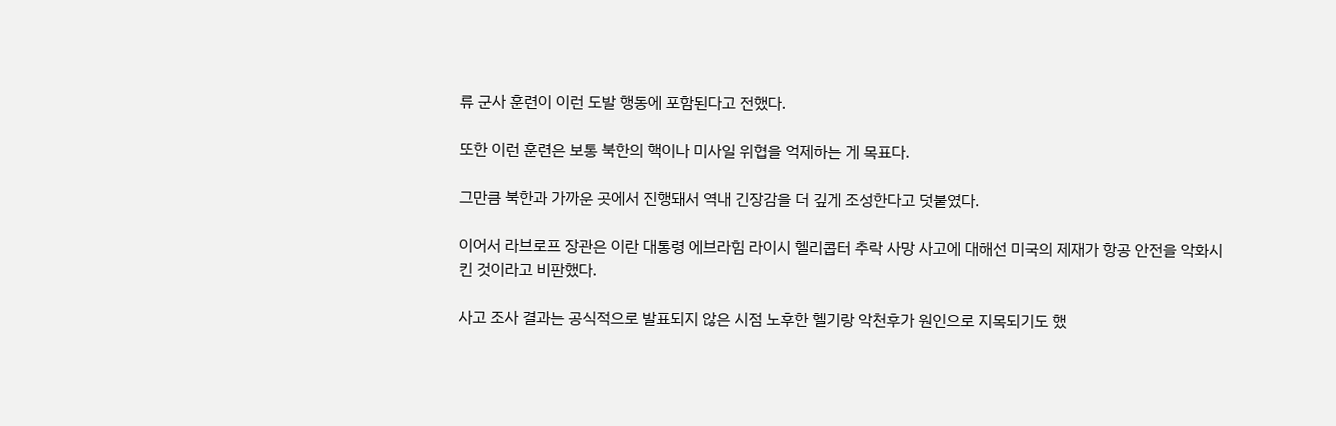류 군사 훈련이 이런 도발 행동에 포함된다고 전했다.

또한 이런 훈련은 보통 북한의 핵이나 미사일 위협을 억제하는 게 목표다.

그만큼 북한과 가까운 곳에서 진행돼서 역내 긴장감을 더 깊게 조성한다고 덧붙였다.

이어서 라브로프 장관은 이란 대통령 에브라힘 라이시 헬리콥터 추락 사망 사고에 대해선 미국의 제재가 항공 안전을 악화시킨 것이라고 비판했다.

사고 조사 결과는 공식적으로 발표되지 않은 시점 노후한 헬기랑 악천후가 원인으로 지목되기도 했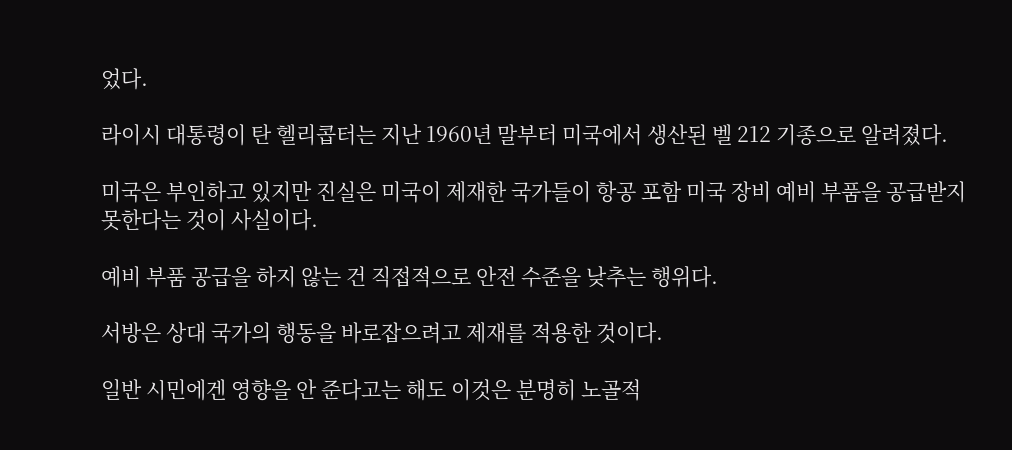었다.

라이시 대통령이 탄 헬리콥터는 지난 1960년 말부터 미국에서 생산된 벨 212 기종으로 알려졌다.

미국은 부인하고 있지만 진실은 미국이 제재한 국가들이 항공 포함 미국 장비 예비 부품을 공급받지 못한다는 것이 사실이다.

예비 부품 공급을 하지 않는 건 직접적으로 안전 수준을 낮추는 행위다.

서방은 상대 국가의 행동을 바로잡으려고 제재를 적용한 것이다.

일반 시민에겐 영향을 안 준다고는 해도 이것은 분명히 노골적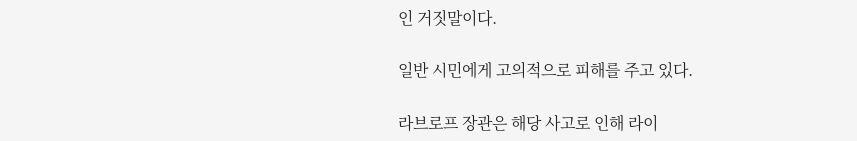인 거짓말이다.

일반 시민에게 고의적으로 피해를 주고 있다.

라브로프 장관은 해당 사고로 인해 라이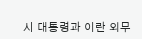시 대통령과 이란 외무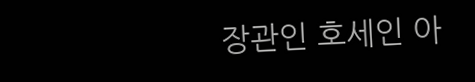장관인 호세인 아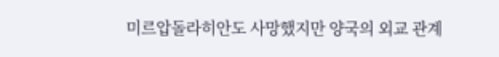미르압돌라히안도 사망했지만 양국의 외교 관계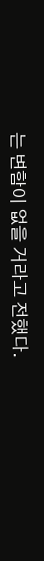는 변함이 없을 거라고 전했다.